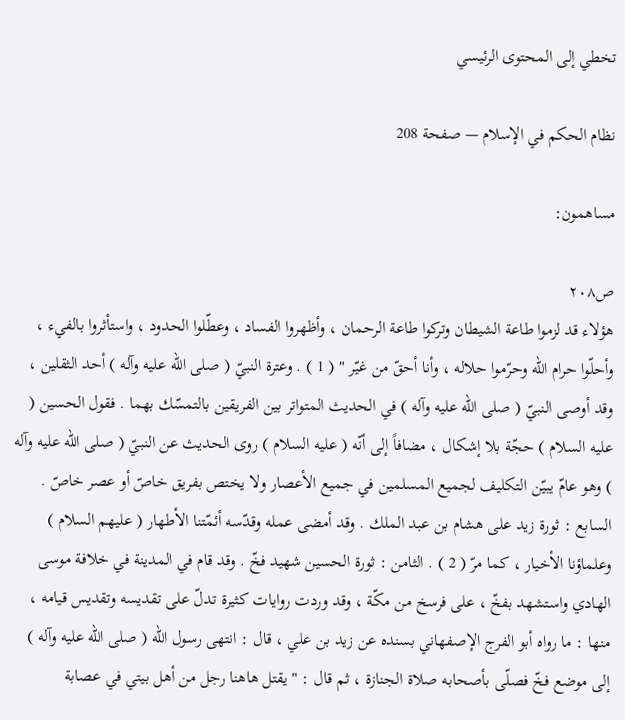تخطي إلى المحتوى الرئيسي

نظام الحكم في الإسلام — صفحة 208

مساهمون:

ص٢٠٨
هؤلاء قد لزموا طاعة الشيطان وتركوا طاعة الرحمان ، وأظهروا الفساد ، وعطّلوا الحدود ، واستأثروا بالفيء ، وأحلّوا حرام الله وحرّموا حلاله ، وأنا أحقّ من غيّر " ( 1 ) . وعترة النبيّ ( صلى الله عليه وآله ) أحد الثقلين ، وقد أوصى النبيّ ( صلى الله عليه وآله ) في الحديث المتواتر بين الفريقين بالتمسّك بهما . فقول الحسين ( عليه السلام ) حجّة بلا إشكال ، مضافاً إلى أنّه ( عليه السلام ) روى الحديث عن النبيّ ( صلى الله عليه وآله ) وهو عامّ يبيّن التكليف لجميع المسلمين في جميع الأعصار ولا يختص بفريق خاصّ أو عصر خاصّ . السابع : ثورة زيد على هشام بن عبد الملك . وقد أمضى عمله وقدّسه أئمّتنا الأطهار ( عليهم السلام ) وعلماؤنا الأخيار ، كما مرّ ( 2 ) . الثامن : ثورة الحسين شهيد فخّ . وقد قام في المدينة في خلافة موسى الهادي واستشهد بفخّ ، على فرسخ من مكّة ، وقد وردت روايات كثيرة تدلّ على تقديسه وتقديس قيامه ، منها : ما رواه أبو الفرج الإصفهاني بسنده عن زيد بن علي ، قال : انتهى رسول الله ( صلى الله عليه وآله ) إلى موضع فخّ فصلّى بأصحابه صلاة الجنازة ، ثم قال : " يقتل هاهنا رجل من أهل بيتي في عصابة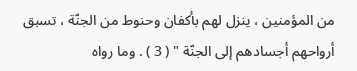من المؤمنين ، ينزل لهم بأكفان وحنوط من الجنّة ، تسبق أرواحهم أجسادهم إلى الجنّة " ( 3 ) . وما رواه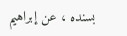بسنده ، عن إبراهيم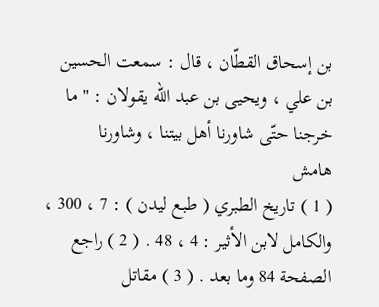بن إسحاق القطّان ، قال : سمعت الحسين بن علي ، ويحيى بن عبد الله يقولان : " ما خرجنا حتّى شاورنا أهل بيتنا ، وشاورنا
هامش
( 1 ) تاريخ الطبري ( طبع ليدن ) : 7 ، 300 ، والكامل لابن الأثير : 4 ، 48 . ( 2 ) راجع الصفحة 84 وما بعد . ( 3 ) مقاتل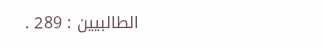الطالبيين : 289 .